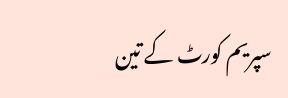سپریم کورٹ کے تین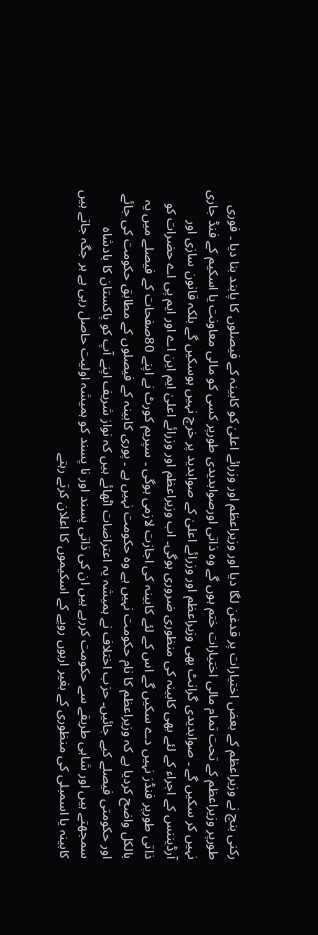رکنی بنچ نے وزیراعظم کے بعض اختیارات پر قدغن لگا دیا اور وزیراعظم اور وزرائے اعلیٰ کو کابینہ کے فیصلوں کا پابند بنا دیا ۔ فوری طورپر وزیراعظم کے تحت تمام مالی اختیارات ختم ہوں گے وہ ذاتی اورصوابدیدی طورپر کسی کو مالی معاونت یا اسکیم کے فنڈ جاری نہیں کر سکیں گے ۔ صوابدیدی گرانٹ بھی وزیراعظم اور وزرائے اعلیٰ کے صوابدید پر خرچ نہیں ہوسکیں گے بلکہ قانون سازی اور آرڈیننس کے اجراء کے لئے بھی کابینہ کی منظوری ضروری ہوگی۔ اب وزیراعظم اور وزرائے اعلیٰ ایم این اے اور ایم پی اے حضرات کو ذاتی طورپر فنڈز نہیں دے سکیں گے اس کے لئے کابینہ کی اجازت لازمی ہوگی ۔ سپریم کورٹ نے اپنے 80صفحات کے فیصلے میں یہ بالکل واضح کردیا ہے کہ وزیراعظم کا نام حکومت نہیں ہے وہ حکومت نہیں ہے ۔ پوری کابینہ کے فیصلوں کے مطابق حکومت کی جائے اور حکومتی فیصلے کیے جائیں۔ حزب اختلاف نے ہمیشہ یہ اعتراضات اٹھائے ہیں کہ نواز شریف اپنے آپ کو پاکستان کا بادشاہ سمجھتے ہیں اور شاہی طریقے سے حکومت کررہے ہیں ان کی ذاتی پسند اور نا پسند کو ہمیشہ اولیت حاصل رہی ہے ہر جگہ جاتے ہیں کابینہ یا اسمبلی کی منظوری کے بغیر اربوں روپے کے اسکیموں کا اعلان کرتے رہتے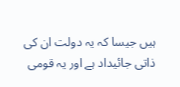ہیں جیسا کہ یہ دولت ان کی ذاتی جائیداد ہے اور یہ قومی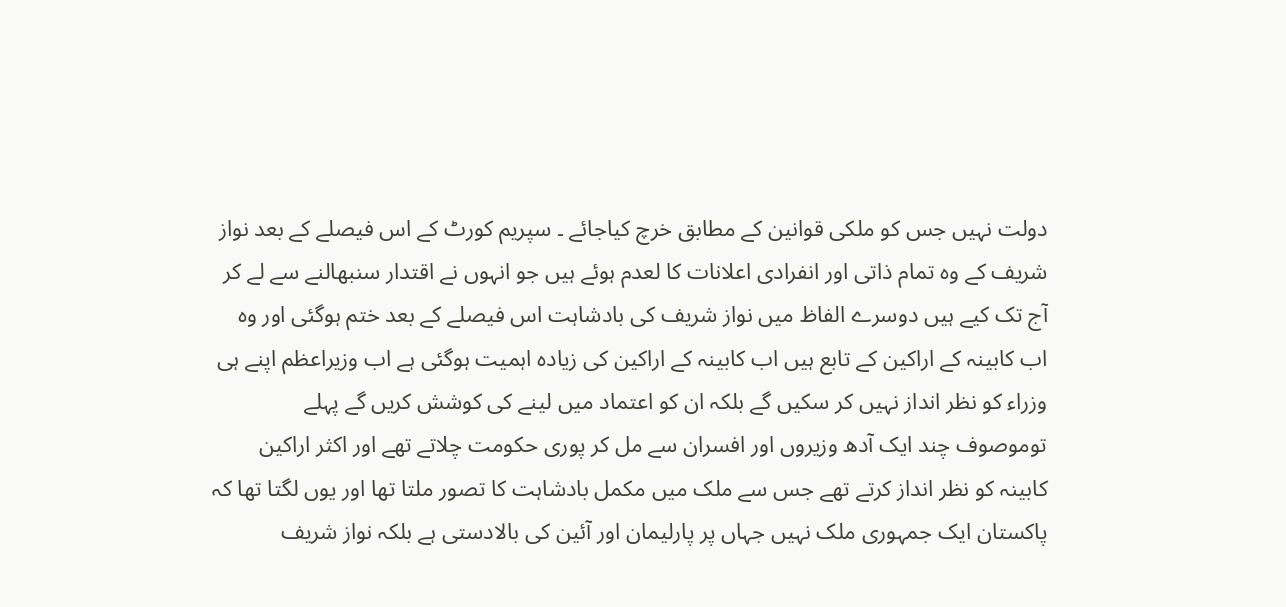دولت نہیں جس کو ملکی قوانین کے مطابق خرچ کیاجائے ۔ سپریم کورٹ کے اس فیصلے کے بعد نواز شریف کے وہ تمام ذاتی اور انفرادی اعلانات کا لعدم ہوئے ہیں جو انہوں نے اقتدار سنبھالنے سے لے کر آج تک کیے ہیں دوسرے الفاظ میں نواز شریف کی بادشاہت اس فیصلے کے بعد ختم ہوگئی اور وہ اب کابینہ کے اراکین کے تابع ہیں اب کابینہ کے اراکین کی زیادہ اہمیت ہوگئی ہے اب وزیراعظم اپنے ہی وزراء کو نظر انداز نہیں کر سکیں گے بلکہ ان کو اعتماد میں لینے کی کوشش کریں گے پہلے توموصوف چند ایک آدھ وزیروں اور افسران سے مل کر پوری حکومت چلاتے تھے اور اکثر اراکین کابینہ کو نظر انداز کرتے تھے جس سے ملک میں مکمل بادشاہت کا تصور ملتا تھا اور یوں لگتا تھا کہ پاکستان ایک جمہوری ملک نہیں جہاں پر پارلیمان اور آئین کی بالادستی ہے بلکہ نواز شریف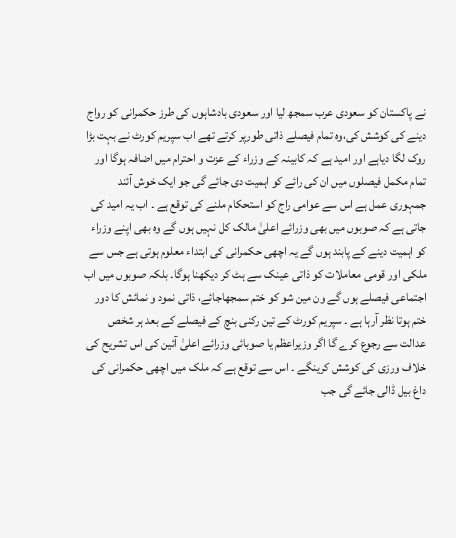نے پاکستان کو سعودی عرب سمجھ لیا اور سعودی بادشاہوں کی طرز حکمرانی کو رواج دینے کی کوشش کی،وہ تمام فیصلے ذاتی طورپر کرتے تھے اب سپریم کورٹ نے بہت بڑا روک لگا دیاہے اور امید ہے کہ کابینہ کے وزراء کے عزت و احترام میں اضافہ ہوگا اور تمام مکمل فیصلوں میں ان کی رائے کو اہمیت دی جائے گی جو ایک خوش آئند جمہوری عمل ہے اس سے عوامی راج کو استحکام ملنے کی توقع ہے ۔ اب یہ امید کی جاتی ہے کہ صوبوں میں بھی وزرائے اعلیٰ مالک کل نہیں ہوں گے وہ بھی اپنے وزراء کو اہمیت دینے کے پابند ہوں گے یہ اچھی حکمرانی کی ابتداء معلوم ہوتی ہے جس سے ملکی اور قومی معاملات کو ذاتی عینک سے ہٹ کر دیکھنا ہوگا۔ بلکہ صوبوں میں اب اجتماعی فیصلے ہوں گے ون مین شو کو ختم سمجھاجائے، ذاتی نمود و نمائش کا دور ختم ہوتا نظر آرہا ہے ۔ سپریم کورٹ کے تین رکنی بنچ کے فیصلے کے بعد ہر شخص عدالت سے رجوع کرے گا اگر وزیراعظم یا صوبائی وزرائے اعلیٰ آئین کی اس تشریح کی خلاف ورزی کی کوشش کرینگے ۔ اس سے توقع ہے کہ ملک میں اچھی حکمرانی کی داغ بیل ڈالی جائے گی جب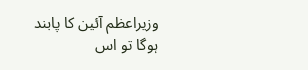وزیراعظم آئین کا پابند ہوگا تو اس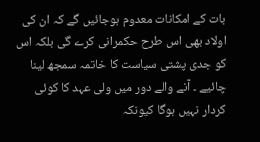بات کے امکانات معدوم ہوجائیں گے کہ ان کی اولاد بھی اس طرح حکمرانی کرے گی بلکہ اس کو جدی پشتی سیاست کا خاتمہ سمجھ لینا چائیے ۔ آنے والے دور میں ولی عہد کا کوئی کردار نہیں ہوگا کیونکہ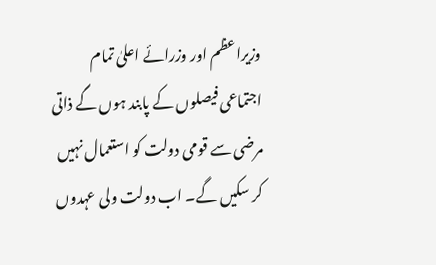وزیراعظم اور وزرائے اعلیٰ تمام اجتماعی فیصلوں کے پابند ہوں گے ذاتی مرضی سے قومی دولت کو استعمال نہیں کر سکیں گے۔ اب دولت ولی عہدوں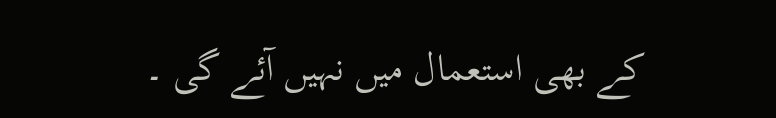کے بھی استعمال میں نہیں آئے گی ۔